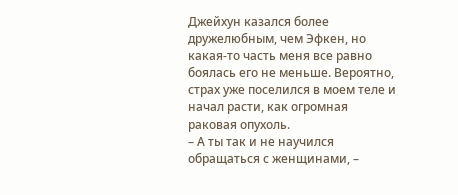Джейхун казался более дружелюбным, чем Эфкен, но какая-то часть меня все равно боялась его не меньше. Вероятно, страх уже поселился в моем теле и начал расти, как огромная раковая опухоль.
– А ты так и не научился обращаться с женщинами, –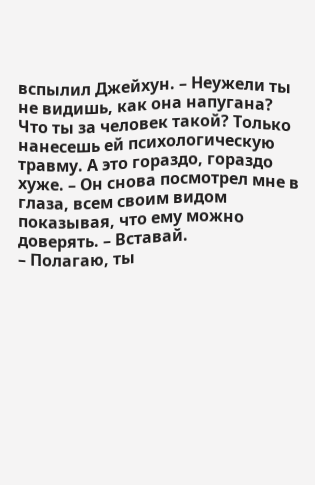вспылил Джейхун. – Неужели ты не видишь, как она напугана? Что ты за человек такой? Только нанесешь ей психологическую травму. А это гораздо, гораздо хуже. – Он снова посмотрел мне в глаза, всем своим видом показывая, что ему можно доверять. – Вставай.
– Полагаю, ты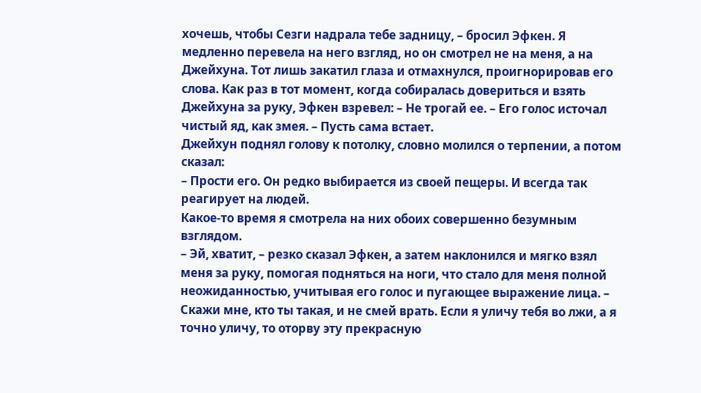хочешь, чтобы Сезги надрала тебе задницу, – бросил Эфкен. Я медленно перевела на него взгляд, но он смотрел не на меня, а на Джейхуна. Тот лишь закатил глаза и отмахнулся, проигнорировав его слова. Как раз в тот момент, когда собиралась довериться и взять Джейхуна за руку, Эфкен взревел: – Не трогай ее. – Его голос источал чистый яд, как змея. – Пусть сама встает.
Джейхун поднял голову к потолку, словно молился о терпении, а потом сказал:
– Прости его. Он редко выбирается из своей пещеры. И всегда так реагирует на людей.
Какое-то время я смотрела на них обоих совершенно безумным взглядом.
– Эй, хватит, – резко сказал Эфкен, а затем наклонился и мягко взял меня за руку, помогая подняться на ноги, что стало для меня полной неожиданностью, учитывая его голос и пугающее выражение лица. – Скажи мне, кто ты такая, и не смей врать. Если я уличу тебя во лжи, а я точно уличу, то оторву эту прекрасную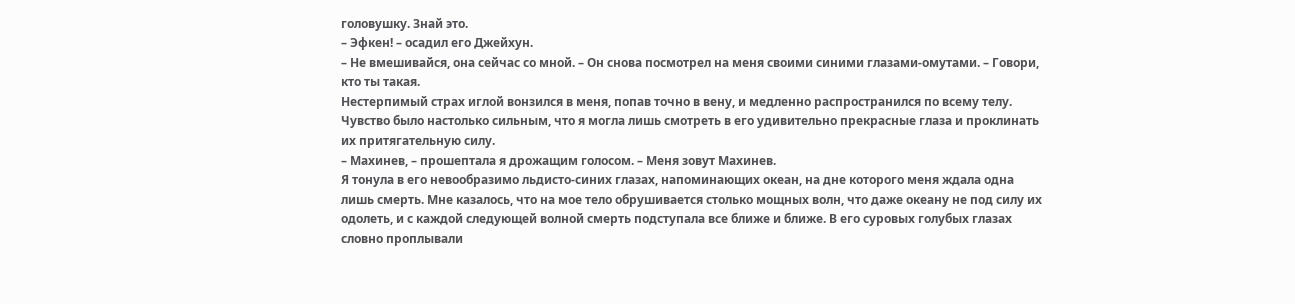головушку. Знай это.
– Эфкен! – осадил его Джейхун.
– Не вмешивайся, она сейчас со мной. – Он снова посмотрел на меня своими синими глазами-омутами. – Говори, кто ты такая.
Нестерпимый страх иглой вонзился в меня, попав точно в вену, и медленно распространился по всему телу. Чувство было настолько сильным, что я могла лишь смотреть в его удивительно прекрасные глаза и проклинать их притягательную силу.
– Махинев, – прошептала я дрожащим голосом. – Меня зовут Махинев.
Я тонула в его невообразимо льдисто-синих глазах, напоминающих океан, на дне которого меня ждала одна лишь смерть. Мне казалось, что на мое тело обрушивается столько мощных волн, что даже океану не под силу их одолеть, и с каждой следующей волной смерть подступала все ближе и ближе. В его суровых голубых глазах словно проплывали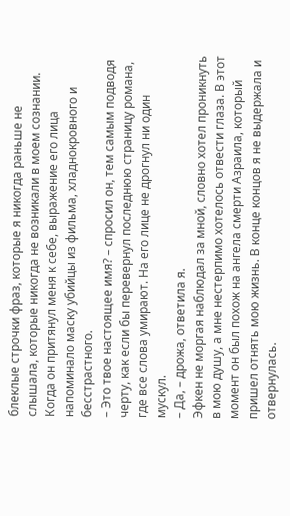блеклые строчки фраз, которые я никогда раньше не слышала, которые никогда не возникали в моем сознании. Когда он притянул меня к себе, выражение его лица напоминало маску убийцы из фильма, хладнокровного и бесстрастного.
– Это твое настоящее имя? – спросил он, тем самым подводя черту, как если бы перевернул последнюю страницу романа, где все слова умирают. На его лице не дрогнул ни один мускул.
– Да, – дрожа, ответила я.
Эфкен не моргая наблюдал за мной, словно хотел проникнуть в мою душу, а мне нестерпимо хотелось отвести глаза. В этот момент он был похож на ангела смерти Азраила, который пришел отнять мою жизнь. В конце концов я не выдержала и отвернулась.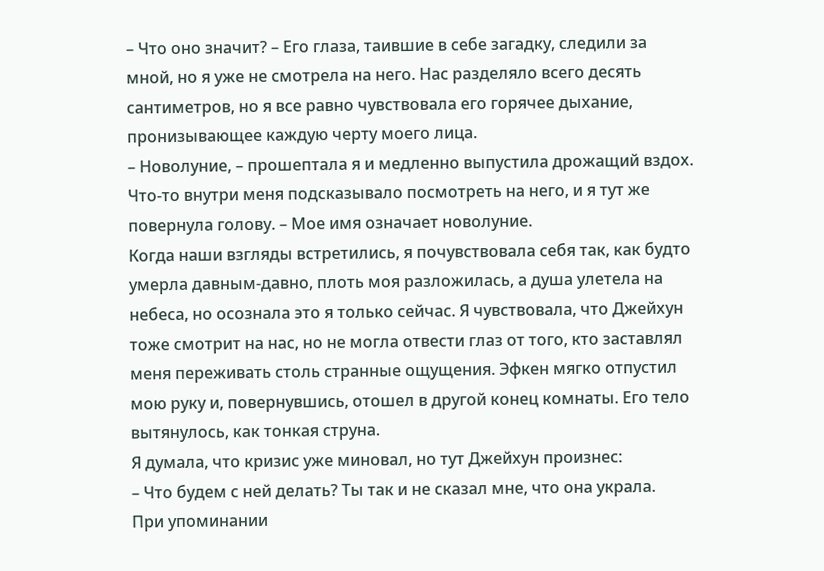– Что оно значит? – Его глаза, таившие в себе загадку, следили за мной, но я уже не смотрела на него. Нас разделяло всего десять сантиметров, но я все равно чувствовала его горячее дыхание, пронизывающее каждую черту моего лица.
– Новолуние, – прошептала я и медленно выпустила дрожащий вздох. Что-то внутри меня подсказывало посмотреть на него, и я тут же повернула голову. – Мое имя означает новолуние.
Когда наши взгляды встретились, я почувствовала себя так, как будто умерла давным-давно, плоть моя разложилась, а душа улетела на небеса, но осознала это я только сейчас. Я чувствовала, что Джейхун тоже смотрит на нас, но не могла отвести глаз от того, кто заставлял меня переживать столь странные ощущения. Эфкен мягко отпустил мою руку и, повернувшись, отошел в другой конец комнаты. Его тело вытянулось, как тонкая струна.
Я думала, что кризис уже миновал, но тут Джейхун произнес:
– Что будем с ней делать? Ты так и не сказал мне, что она украла.
При упоминании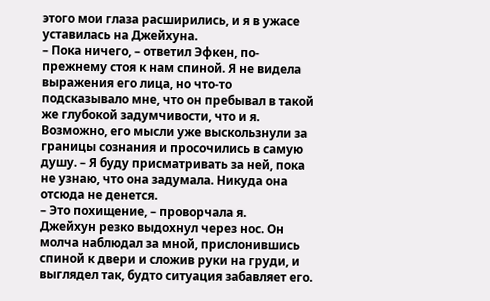этого мои глаза расширились, и я в ужасе уставилась на Джейхуна.
– Пока ничего, – ответил Эфкен, по-прежнему стоя к нам спиной. Я не видела выражения его лица, но что-то подсказывало мне, что он пребывал в такой же глубокой задумчивости, что и я. Возможно, его мысли уже выскользнули за границы сознания и просочились в самую душу. – Я буду присматривать за ней, пока не узнаю, что она задумала. Никуда она отсюда не денется.
– Это похищение, – проворчала я.
Джейхун резко выдохнул через нос. Он молча наблюдал за мной, прислонившись спиной к двери и сложив руки на груди, и выглядел так, будто ситуация забавляет его.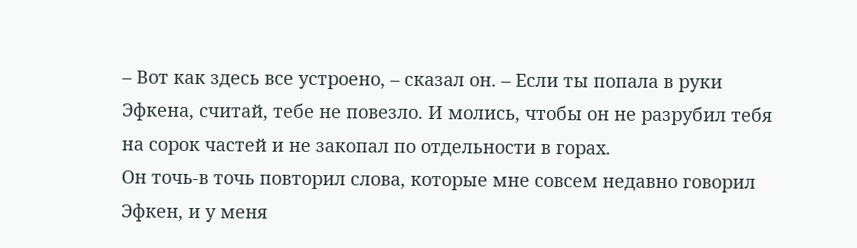– Вот как здесь все устроено, – сказал он. – Если ты попала в руки Эфкена, считай, тебе не повезло. И молись, чтобы он не разрубил тебя на сорок частей и не закопал по отдельности в горах.
Он точь-в точь повторил слова, которые мне совсем недавно говорил Эфкен, и у меня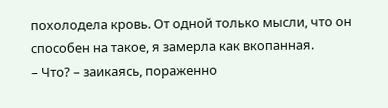похолодела кровь. От одной только мысли, что он способен на такое, я замерла как вкопанная.
– Что? – заикаясь, пораженно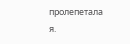пролепетала я.